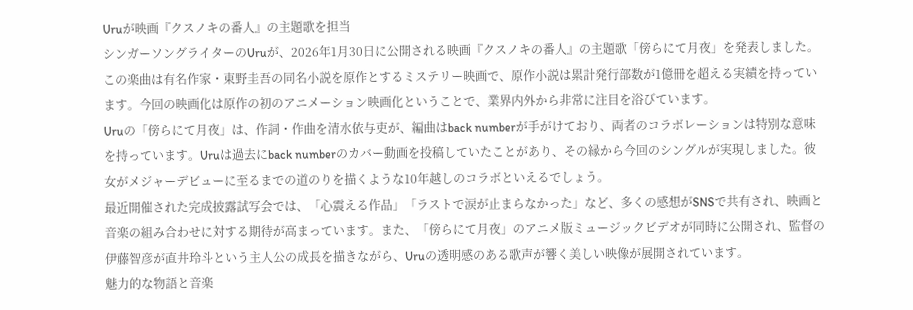Uruが映画『クスノキの番人』の主題歌を担当
シンガーソングライターのUruが、2026年1月30日に公開される映画『クスノキの番人』の主題歌「傍らにて月夜」を発表しました。この楽曲は有名作家・東野圭吾の同名小説を原作とするミステリー映画で、原作小説は累計発行部数が1億冊を超える実績を持っています。今回の映画化は原作の初のアニメーション映画化ということで、業界内外から非常に注目を浴びています。
Uruの「傍らにて月夜」は、作詞・作曲を清水依与吏が、編曲はback numberが手がけており、両者のコラボレーションは特別な意味を持っています。Uruは過去にback numberのカバー動画を投稿していたことがあり、その縁から今回のシングルが実現しました。彼女がメジャーデビューに至るまでの道のりを描くような10年越しのコラボといえるでしょう。
最近開催された完成披露試写会では、「心震える作品」「ラストで涙が止まらなかった」など、多くの感想がSNSで共有され、映画と音楽の組み合わせに対する期待が高まっています。また、「傍らにて月夜」のアニメ版ミュージックビデオが同時に公開され、監督の伊藤智彦が直井玲斗という主人公の成長を描きながら、Uruの透明感のある歌声が響く美しい映像が展開されています。
魅力的な物語と音楽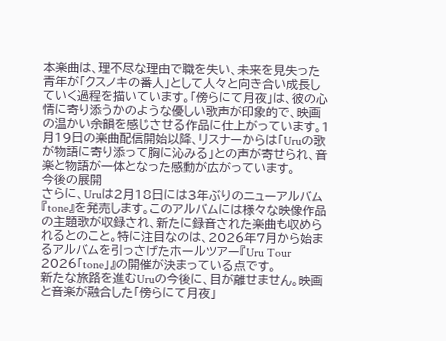本楽曲は、理不尽な理由で職を失い、未来を見失った青年が「クスノキの番人」として人々と向き合い成長していく過程を描いています。「傍らにて月夜」は、彼の心情に寄り添うかのような優しい歌声が印象的で、映画の温かい余韻を感じさせる作品に仕上がっています。1月19日の楽曲配信開始以降、リスナーからは「Uruの歌が物語に寄り添って胸に沁みる」との声が寄せられ、音楽と物語が一体となった感動が広がっています。
今後の展開
さらに、Uruは2月18日には3年ぶりのニューアルバム『tone』を発売します。このアルバムには様々な映像作品の主題歌が収録され、新たに録音された楽曲も収められるとのこと。特に注目なのは、2026年7月から始まるアルバムを引っさげたホールツアー『Uru Tour 2026「tone」』の開催が決まっている点です。
新たな旅路を進むUruの今後に、目が離せません。映画と音楽が融合した「傍らにて月夜」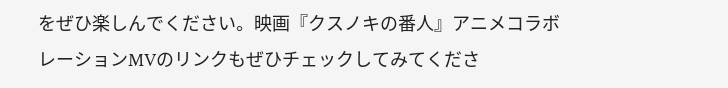をぜひ楽しんでください。映画『クスノキの番人』アニメコラボレーションMVのリンクもぜひチェックしてみてくださ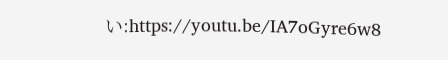い:https://youtu.be/IA7oGyre6w8